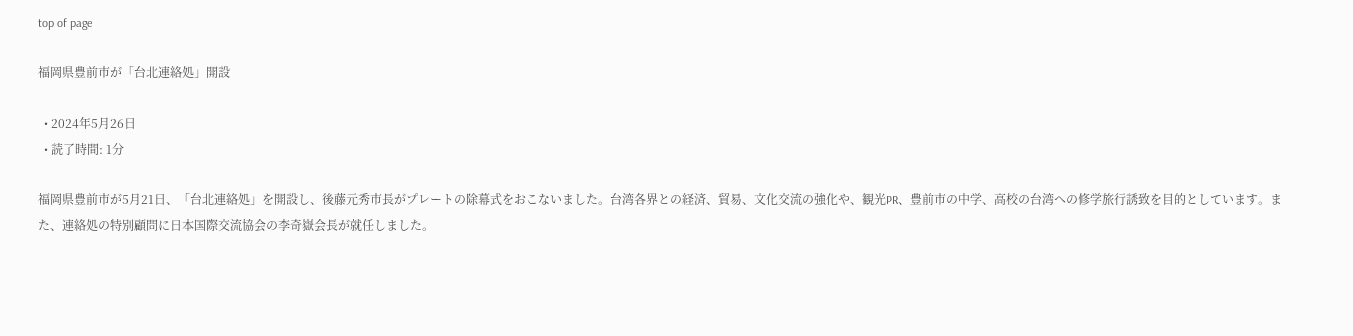top of page

福岡県豊前市が「台北連絡処」開設

  • 2024年5月26日
  • 読了時間: 1分

福岡県豊前市が5月21日、「台北連絡処」を開設し、後藤元秀市長がプレートの除幕式をおこないました。台湾各界との経済、貿易、文化交流の強化や、観光PR、豊前市の中学、高校の台湾への修学旅行誘致を目的としています。また、連絡処の特別顧問に日本国際交流協会の李奇嶽会長が就任しました。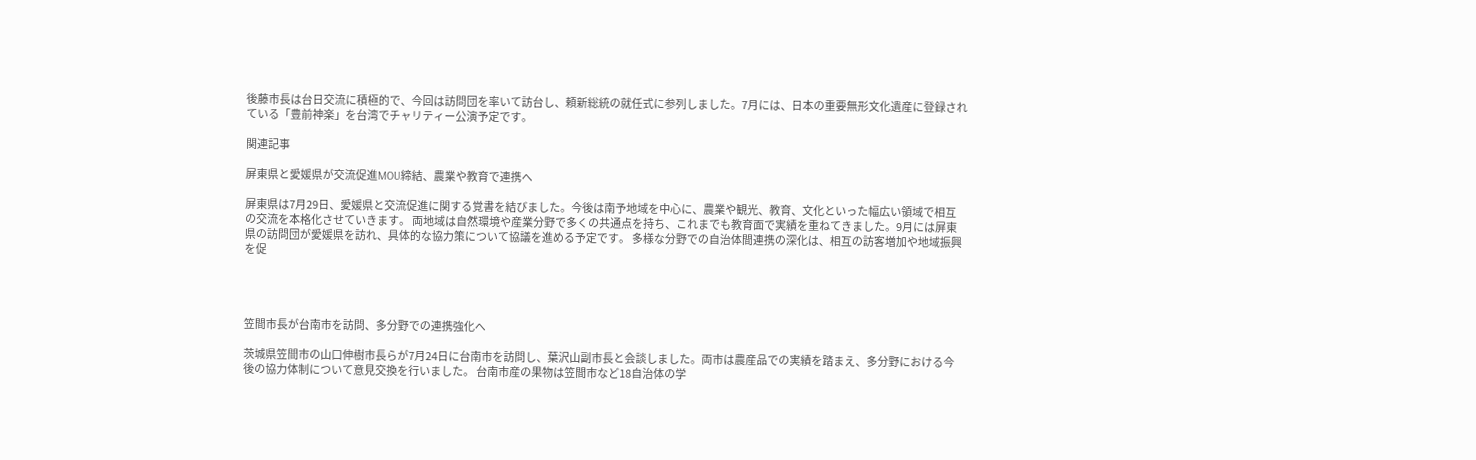後藤市長は台日交流に積極的で、今回は訪問団を率いて訪台し、頼新総統の就任式に参列しました。7月には、日本の重要無形文化遺産に登録されている「豊前神楽」を台湾でチャリティー公演予定です。

関連記事

屏東県と愛媛県が交流促進MOU締結、農業や教育で連携へ

屏東県は7月29日、愛媛県と交流促進に関する覚書を結びました。今後は南予地域を中心に、農業や観光、教育、文化といった幅広い領域で相互の交流を本格化させていきます。 両地域は自然環境や産業分野で多くの共通点を持ち、これまでも教育面で実績を重ねてきました。9月には屏東県の訪問団が愛媛県を訪れ、具体的な協力策について協議を進める予定です。 多様な分野での自治体間連携の深化は、相互の訪客増加や地域振興を促




笠間市長が台南市を訪問、多分野での連携強化へ

茨城県笠間市の山口伸樹市長らが7月24日に台南市を訪問し、葉沢山副市長と会談しました。両市は農産品での実績を踏まえ、多分野における今後の協力体制について意見交換を行いました。 台南市産の果物は笠間市など18自治体の学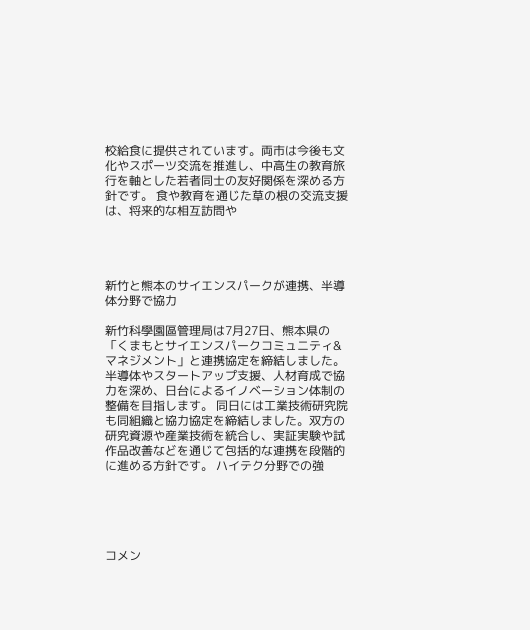校給食に提供されています。両市は今後も文化やスポーツ交流を推進し、中高生の教育旅行を軸とした若者同士の友好関係を深める方針です。 食や教育を通じた草の根の交流支援は、将来的な相互訪問や




新竹と熊本のサイエンスパークが連携、半導体分野で協力

新竹科學園區管理局は7月27日、熊本県の「くまもとサイエンスパークコミュニティ&マネジメント」と連携協定を締結しました。半導体やスタートアップ支援、人材育成で協力を深め、日台によるイノベーション体制の整備を目指します。 同日には工業技術研究院も同組織と協力協定を締結しました。双方の研究資源や産業技術を統合し、実証実験や試作品改善などを通じて包括的な連携を段階的に進める方針です。 ハイテク分野での強





コメン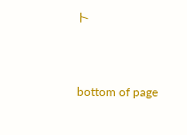ト


bottom of page